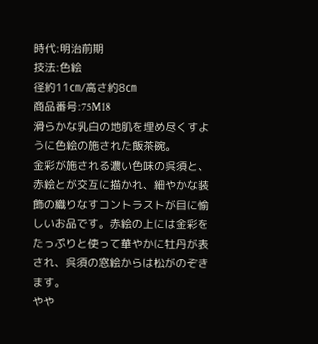時代:明治前期
技法:色絵
径約11㎝/高さ約8㎝
商品番号:75M18
滑らかな乳白の地肌を埋め尽くすように色絵の施された飯茶碗。
金彩が施される濃い色味の呉須と、赤絵とが交互に描かれ、細やかな装飾の織りなすコントラストが目に愉しいお品です。赤絵の上には金彩をたっぷりと使って華やかに牡丹が表され、呉須の窓絵からは松がのぞきます。
やや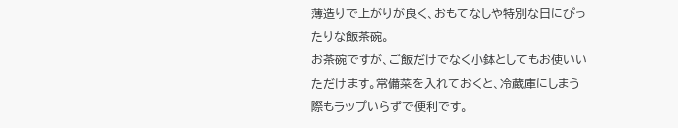薄造りで上がりが良く、おもてなしや特別な日にぴったりな飯茶碗。
お茶碗ですが、ご飯だけでなく小鉢としてもお使いいただけます。常備菜を入れておくと、冷蔵庫にしまう際もラップいらずで便利です。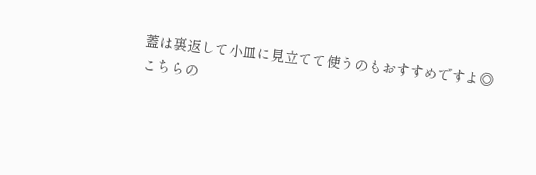蓋は裏返して小皿に見立てて使うのもおすすめですよ◎
こちらの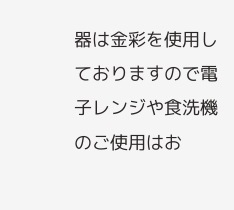器は金彩を使用しておりますので電子レンジや食洗機のご使用はお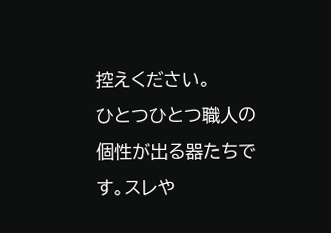控えください。
ひとつひとつ職人の個性が出る器たちです。スレや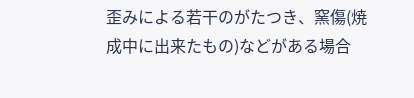歪みによる若干のがたつき、窯傷(焼成中に出来たもの)などがある場合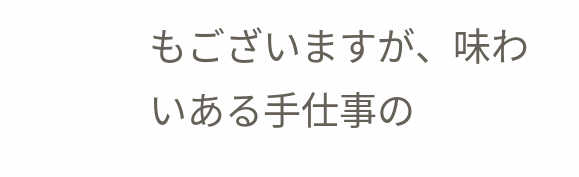もございますが、味わいある手仕事の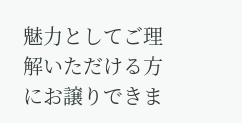魅力としてご理解いただける方にお譲りできま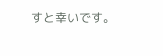すと幸いです。